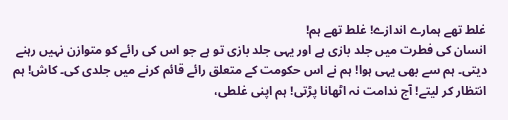غلط تھے ہمارے اندازے! غلط تھے ہم!
انسان کی فطرت میں جلد بازی ہے اور یہی جلد بازی تو ہے جو اس کی رائے کو متوازن نہیں رہنے دیتی۔ ہم سے بھی یہی ہوا! ہم نے اس حکومت کے متعلق رائے قائم کرنے میں جلدی کی۔ کاش! ہم انتظار کر لیتے! آج ندامت نہ اٹھانا پڑتی! ہم اپنی غلطی،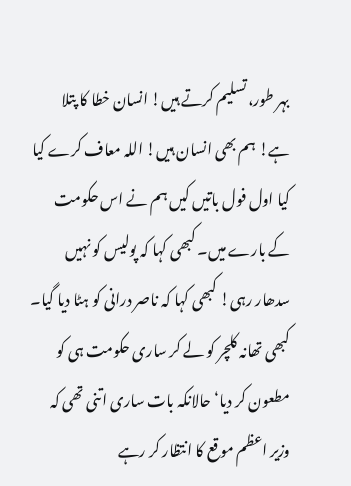بہر طور، تسلیم کرتے ہیں! انسان خطا کا پتلا ہے! ہم بھی انسان ہیں! اللہ معاف کرے کیا کیا اول فول باتیں کیں ہم نے اس حکومت کے بارے میں۔ کبھی کہا کہ پولیس کو نہیں سدھار رہی! کبھی کہا کہ ناصر درانی کو ہٹا دیا گیا۔ کبھی تھانہ کلچر کو لے کر ساری حکومت ہی کو مطعون کر دیا‘ حالانکہ بات ساری اتنی تھی کہ وزیر اعظم موقع کا انتظار کر رہے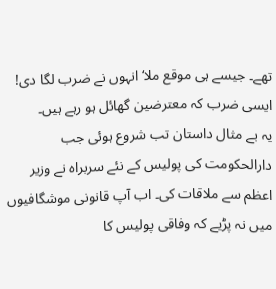تھے۔ جیسے ہی موقع ملا‘ انہوں نے ضرب لگا دی! ایسی ضرب کہ معترضین گھائل ہو رہے ہیں۔
یہ بے مثال داستان تب شروع ہوئی جب دارالحکومت کی پولیس کے نئے سربراہ نے وزیر اعظم سے ملاقات کی۔ اب آپ قانونی موشگافیوں میں نہ پڑیے کہ وفاقی پولیس کا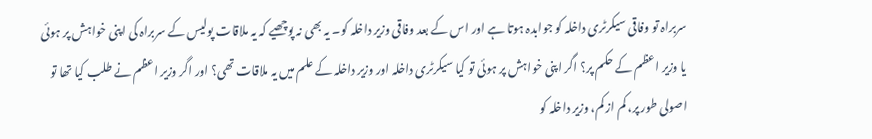سربراہ تو وفاقی سیکرٹری داخلہ کو جوابدہ ہوتا ہے اور اس کے بعد وفاقی وزیر داخلہ کو۔ یہ بھی نہ پوچھیے کہ یہ ملاقات پولیس کے سربراہ کی اپنی خواہش پر ہوئی یا وزیر اعظم کے حکم پر؟ اگر اپنی خواہش پر ہوئی تو کیا سیکرٹری داخلہ اور وزیر داخلہ کے علم میں یہ ملاقات تھی؟ اور اگر وزیر اعظم نے طلب کیا تھا تو اصولی طور پر، کم از کم، وزیر داخلہ کو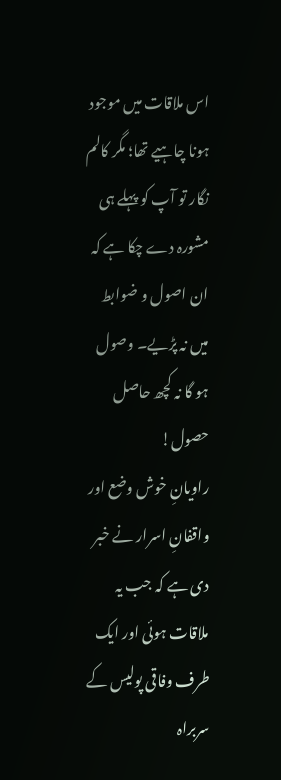اس ملاقات میں موجود ہونا چاہیے تھا؛ مگر کالم نگار تو آپ کو پہلے ہی مشورہ دے چکا ہے کہ ان اصول و ضوابط میں نہ پڑیے۔ وصول ہو گا نہ کچھ حاصل حصول!
راویانِ خوش وضع اور واقفانِ اسرار نے خبر دی ہے کہ جب یہ ملاقات ہوئی اور ایک طرف وفاقی پولیس کے سربراہ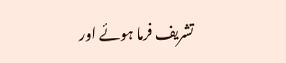تشریف فرما ہوئے اور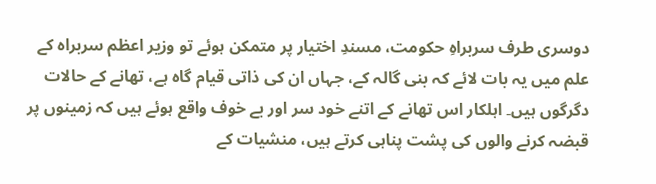دوسری طرف سربراہِ حکومت، مسندِ اختیار پر متمکن ہوئے تو وزیر اعظم سربراہ کے علم میں یہ بات لائے کہ بنی گالہ کے، جہاں ان کی ذاتی قیام گاہ ہے، تھانے کے حالات دگرگوں ہیں۔ اہلکار اس تھانے کے اتنے خود سر اور بے خوف واقع ہوئے ہیں کہ زمینوں پر قبضہ کرنے والوں کی پشت پناہی کرتے ہیں، منشیات کے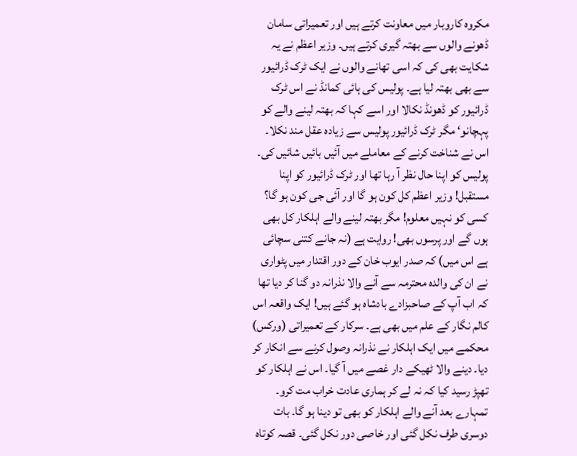مکروہ کاروبار میں معاونت کرتے ہیں اور تعمیراتی سامان ڈھونے والوں سے بھتہ گیری کرتے ہیں۔ وزیر اعظم نے یہ شکایت بھی کی کہ اسی تھانے والوں نے ایک ٹرک ڈرائیور سے بھی بھتہ لیا ہے۔ پولیس کی ہائی کمانڈ نے اس ٹرک ڈرائیور کو ڈھونڈ نکالا اور اسے کہا کہ بھتہ لینے والے کو پہچانو‘ مگر ٹرک ڈرائیور پولیس سے زیادہ عقل مند نکلا۔ اس نے شناخت کرنے کے معاملے میں آئیں بائیں شائیں کی۔ پولیس کو اپنا حال نظر آ رہا تھا اور ٹرک ڈرائیور کو اپنا مستقبل! وزیر اعظم کل کون ہو گا اور آئی جی کون ہو گا؟ کسی کو نہیں معلوم! مگر بھتہ لینے والے اہلکار کل بھی ہوں گے اور پرسوں بھی! روایت ہے (نہ جانے کتنی سچائی ہے اس میں) کہ صدر ایوب خان کے دور اقتدار میں پٹواری نے ان کی والدہ محترمہ سے آنے والا نذرانہ دو گنا کر دیا تھا کہ اب آپ کے صاحبزادے بادشاہ ہو گئے ہیں! ایک واقعہ اس کالم نگار کے علم میں بھی ہے۔ سرکار کے تعمیراتی (ورکس) محکمے میں ایک اہلکار نے نذرانہ وصول کرنے سے انکار کر دیا۔ دینے والا ٹھیکے دار غصے میں آ گیا۔ اس نے اہلکار کو تھپڑ رسید کیا کہ نہ لے کر ہماری عادت خراب مت کرو۔ تمہارے بعد آنے والے اہلکار کو بھی تو دینا ہو گا۔ بات دوسری طرف نکل گئی اور خاصی دور نکل گئی۔ قصہ کوتاہ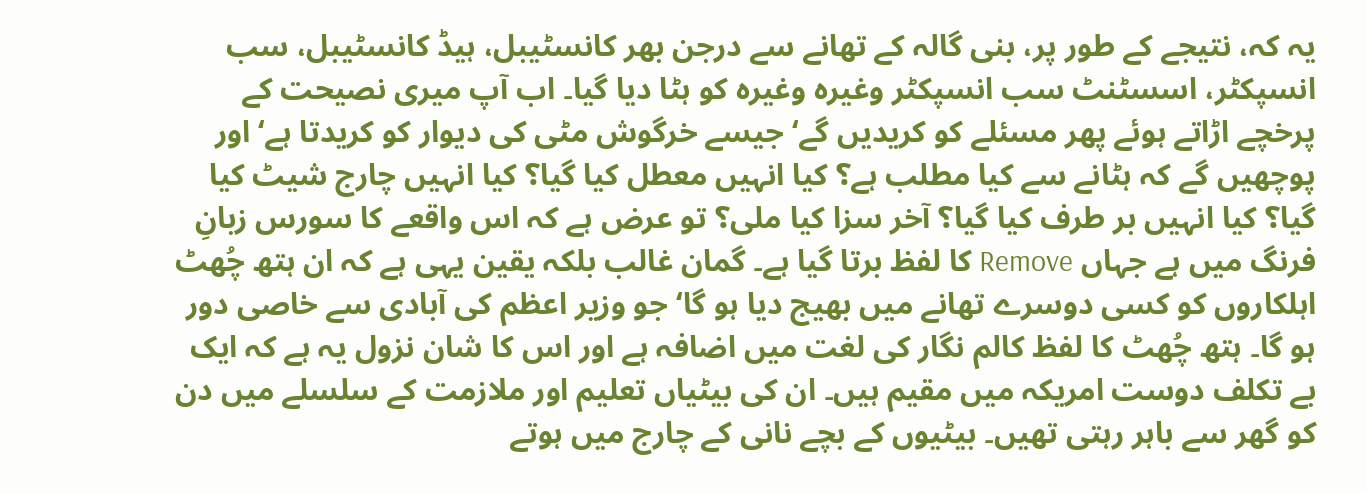یہ کہ، نتیجے کے طور پر، بنی گالہ کے تھانے سے درجن بھر کانسٹیبل، ہیڈ کانسٹیبل، سب انسپکٹر، اسسٹنٹ سب انسپکٹر وغیرہ وغیرہ کو ہٹا دیا گیا۔ اب آپ میری نصیحت کے پرخچے اڑاتے ہوئے پھر مسئلے کو کریدیں گے‘ جیسے خرگوش مٹی کی دیوار کو کریدتا ہے‘ اور پوچھیں گے کہ ہٹانے سے کیا مطلب ہے؟ کیا انہیں معطل کیا گیا؟ کیا انہیں چارج شیٹ کیا گیا؟ کیا انہیں بر طرف کیا گیا؟ آخر سزا کیا ملی؟ تو عرض ہے کہ اس واقعے کا سورس زبانِ فرنگ میں ہے جہاں Remove کا لفظ برتا گیا ہے۔ گمان غالب بلکہ یقین یہی ہے کہ ان ہتھ چُھٹ اہلکاروں کو کسی دوسرے تھانے میں بھیج دیا ہو گا‘ جو وزیر اعظم کی آبادی سے خاصی دور ہو گا۔ ہتھ چُھٹ کا لفظ کالم نگار کی لغت میں اضافہ ہے اور اس کا شان نزول یہ ہے کہ ایک بے تکلف دوست امریکہ میں مقیم ہیں۔ ان کی بیٹیاں تعلیم اور ملازمت کے سلسلے میں دن کو گھر سے باہر رہتی تھیں۔ بیٹیوں کے بچے نانی کے چارج میں ہوتے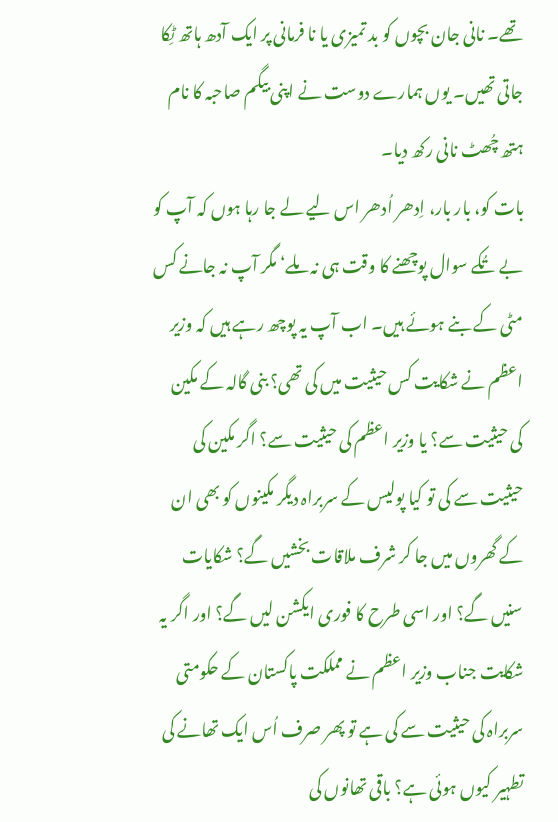تھے۔ نانی جان بچوں کو بد تمیزی یا نا فرمانی پر ایک آدھ ہاتھ ٹِکا جاتی تھیں۔ یوں ہمارے دوست نے اپنی بیگم صاحبہ کا نام ہتھ چُھٹ نانی رکھ دیا۔
بات کو، بار بار، اِدھر اُدھر اس لیے لے جا رہا ہوں کہ آپ کو بے تُکے سوال پوچھنے کا وقت ہی نہ ملے‘ مگر آپ نہ جانے کس مٹی کے بنے ہوئے ہیں۔ اب آپ یہ پوچھ رہے ہیں کہ وزیر اعظم نے شکایت کس حیثیت میں کی تھی؟ بنی گالہ کے مکین کی حیثیت سے؟ یا وزیر اعظم کی حیثیت سے؟ اگر مکین کی حیثیت سے کی تو کیا پولیس کے سربراہ دیگر مکینوں کو بھی ان کے گھروں میں جا کر شرف ملاقات بخشیں گے؟ شکایات سنیں گے؟ اور اسی طرح کا فوری ایکشن لیں گے؟ اور اگر یہ شکایت جناب وزیر اعظم نے مملکت پاکستان کے حکومتی سربراہ کی حیثیت سے کی ہے تو پھر صرف اُس ایک تھانے کی تطہیر کیوں ہوئی ہے؟ باقی تھانوں کی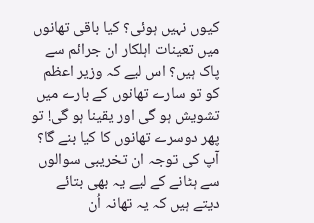کیوں نہیں ہوئی؟ کیا باقی تھانوں میں تعینات اہلکار ان جرائم سے پاک ہیں؟ اس لیے کہ وزیر اعظم کو تو سارے تھانوں کے بارے میں تشویش ہو گی اور یقینا ہو گی! تو پھر دوسرے تھانوں کا کیا بنے گا؟ آپ کی توجہ ان تخریبی سوالوں سے ہٹانے کے لیے یہ بھی بتائے دیتے ہیں کہ یہ تھانہ اُن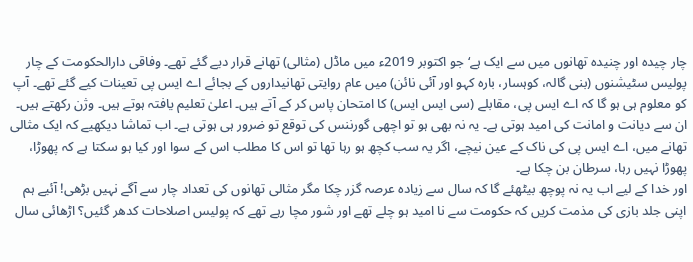چار چیدہ اور چنیدہ تھانوں میں سے ایک ہے‘ جو اکتوبر 2019ء میں ماڈل (مثالی) تھانے قرار دیے گئے تھے۔ وفاقی دارالحکومت کے چار پولیس سٹیشنوں (بنی گالہ، کوہسار، بارہ کہو اور آئی نائن) میں عام روایتی تھانیداروں کے بجائے اے ایس پی تعینات کیے گئے تھے۔ آپ کو معلوم ہی ہو گا کہ اے ایس پی، مقابلے (سی ایس ایس) کا امتحان پاس کر کے آتے ہیں۔ اعلیٰ تعلیم یافتہ ہوتے ہیں۔ وژن رکھتے ہیں۔ ان سے دیانت و امانت کی امید ہوتی ہے۔ یہ نہ بھی ہو تو اچھی گورننس کی توقع تو ضرور ہی ہوتی ہے۔ اب تماشا دیکھیے کہ ایک مثالی تھانے میں، اے ایس پی کی ناک کے عین نیچے، اگر یہ سب کچھ ہو رہا تھا تو اس کا مطلب اس کے سوا اور کیا ہو سکتا ہے کہ پھوڑا، پھوڑا نہیں رہا، سرطان بن چکا ہے۔
اور خدا کے لیے اب یہ نہ پوچھ بیٹھئے گا کہ سال سے زیادہ عرصہ گزر چکا مگر مثالی تھانوں کی تعداد چار سے آگے نہیں بڑھی! آئیے ہم اپنی جلد بازی کی مذمت کریں کہ حکومت سے نا امید ہو چلے تھے اور شور مچا رہے تھے کہ پولیس اصلاحات کدھر گئیں؟ اڑھائی سال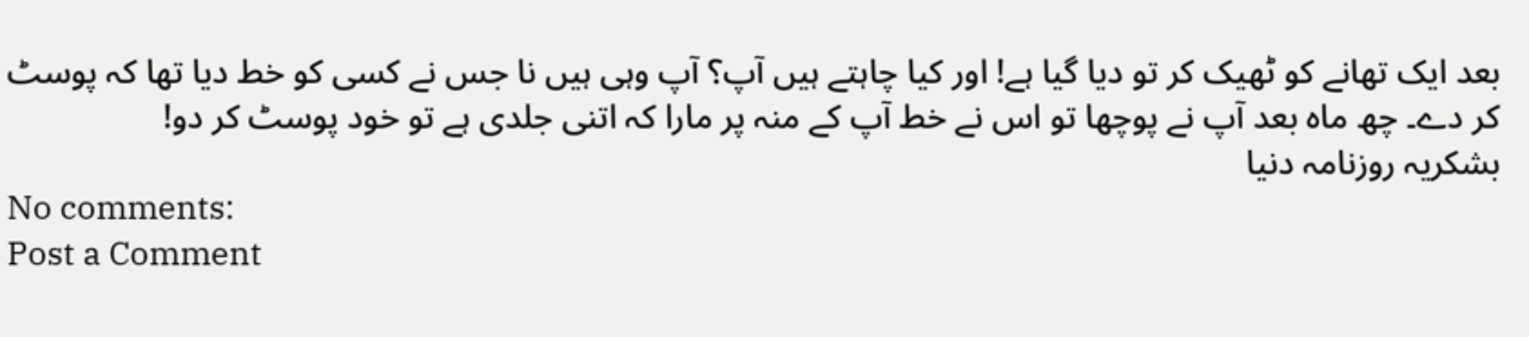بعد ایک تھانے کو ٹھیک کر تو دیا گیا ہے! اور کیا چاہتے ہیں آپ؟ آپ وہی ہیں نا جس نے کسی کو خط دیا تھا کہ پوسٹ کر دے۔ چھ ماہ بعد آپ نے پوچھا تو اس نے خط آپ کے منہ پر مارا کہ اتنی جلدی ہے تو خود پوسٹ کر دو!
بشکریہ روزنامہ دنیا
No comments:
Post a Comment